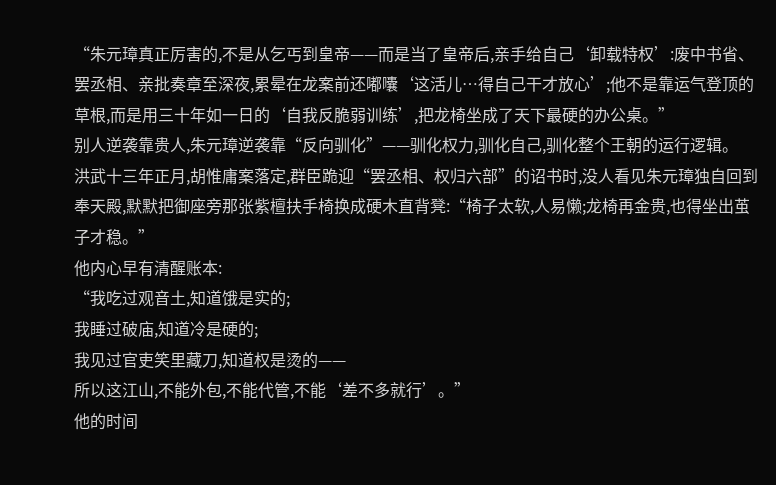“朱元璋真正厉害的,不是从乞丐到皇帝——而是当了皇帝后,亲手给自己‘卸载特权’:废中书省、罢丞相、亲批奏章至深夜,累晕在龙案前还嘟囔‘这活儿…得自己干才放心’;他不是靠运气登顶的草根,而是用三十年如一日的‘自我反脆弱训练’,把龙椅坐成了天下最硬的办公桌。”
别人逆袭靠贵人,朱元璋逆袭靠“反向驯化”——驯化权力,驯化自己,驯化整个王朝的运行逻辑。
洪武十三年正月,胡惟庸案落定,群臣跪迎“罢丞相、权归六部”的诏书时,没人看见朱元璋独自回到奉天殿,默默把御座旁那张紫檀扶手椅换成硬木直背凳:“椅子太软,人易懒;龙椅再金贵,也得坐出茧子才稳。”
他内心早有清醒账本:
“我吃过观音土,知道饿是实的;
我睡过破庙,知道冷是硬的;
我见过官吏笑里藏刀,知道权是烫的——
所以这江山,不能外包,不能代管,不能‘差不多就行’。”
他的时间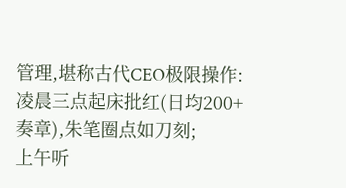管理,堪称古代CEO极限操作:
凌晨三点起床批红(日均200+奏章),朱笔圈点如刀刻;
上午听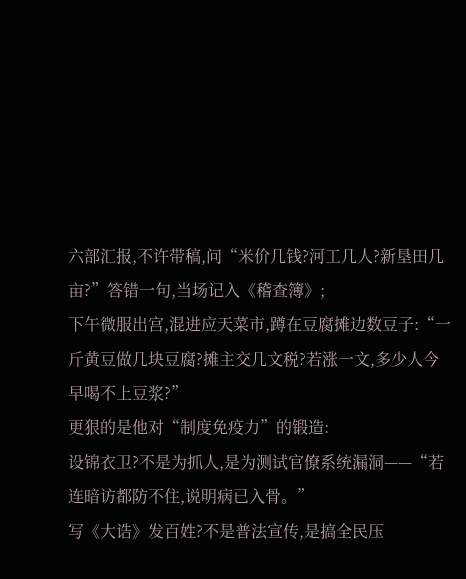六部汇报,不许带稿,问“米价几钱?河工几人?新垦田几亩?”答错一句,当场记入《稽查簿》;
下午微服出宫,混进应天菜市,蹲在豆腐摊边数豆子:“一斤黄豆做几块豆腐?摊主交几文税?若涨一文,多少人今早喝不上豆浆?”
更狠的是他对“制度免疫力”的锻造:
设锦衣卫?不是为抓人,是为测试官僚系统漏洞——“若连暗访都防不住,说明病已入骨。”
写《大诰》发百姓?不是普法宣传,是搞全民压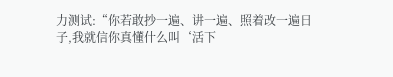力测试:“你若敢抄一遍、讲一遍、照着改一遍日子,我就信你真懂什么叫‘活下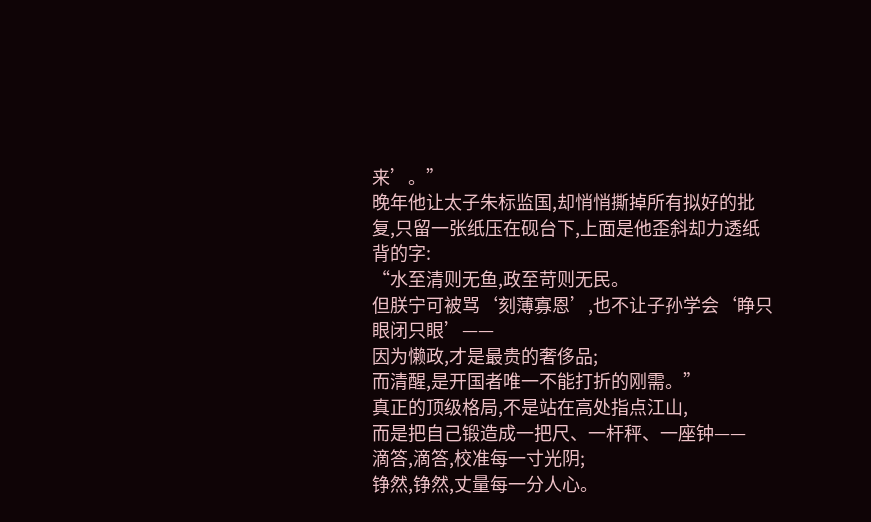来’。”
晚年他让太子朱标监国,却悄悄撕掉所有拟好的批复,只留一张纸压在砚台下,上面是他歪斜却力透纸背的字:
“水至清则无鱼,政至苛则无民。
但朕宁可被骂‘刻薄寡恩’,也不让子孙学会‘睁只眼闭只眼’——
因为懒政,才是最贵的奢侈品;
而清醒,是开国者唯一不能打折的刚需。”
真正的顶级格局,不是站在高处指点江山,
而是把自己锻造成一把尺、一杆秤、一座钟——
滴答,滴答,校准每一寸光阴;
铮然,铮然,丈量每一分人心。